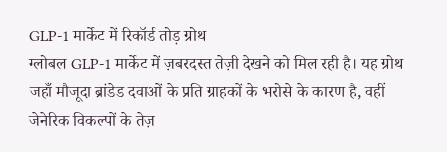GLP-1 मार्केट में रिकॉर्ड तोड़ ग्रोथ
ग्लोबल GLP-1 मार्केट में ज़बरदस्त तेज़ी देखने को मिल रही है। यह ग्रोथ जहाँ मौजूदा ब्रांडेड दवाओं के प्रति ग्राहकों के भरोसे के कारण है, वहीं जेनेरिक विकल्पों के तेज़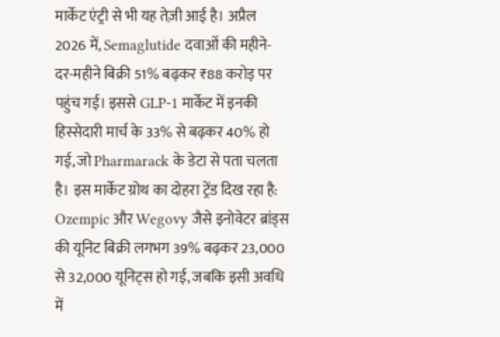मार्केट एंट्री से भी यह तेज़ी आई है। अप्रैल 2026 में, Semaglutide दवाओं की महीने-दर-महीने बिक्री 51% बढ़कर ₹88 करोड़ पर पहुंच गई। इससे GLP-1 मार्केट में इनकी हिस्सेदारी मार्च के 33% से बढ़कर 40% हो गई, जो Pharmarack के डेटा से पता चलता है। इस मार्केट ग्रोथ का दोहरा ट्रेंड दिख रहा है: Ozempic और Wegovy जैसे इनोवेटर ब्रांड्स की यूनिट बिक्री लगभग 39% बढ़कर 23,000 से 32,000 यूनिट्स हो गई, जबकि इसी अवधि में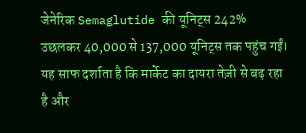जेनेरिक Semaglutide की यूनिट्स 242% उछलकर 40,000 से 137,000 यूनिट्स तक पहुंच गईं। यह साफ दर्शाता है कि मार्केट का दायरा तेज़ी से बढ़ रहा है और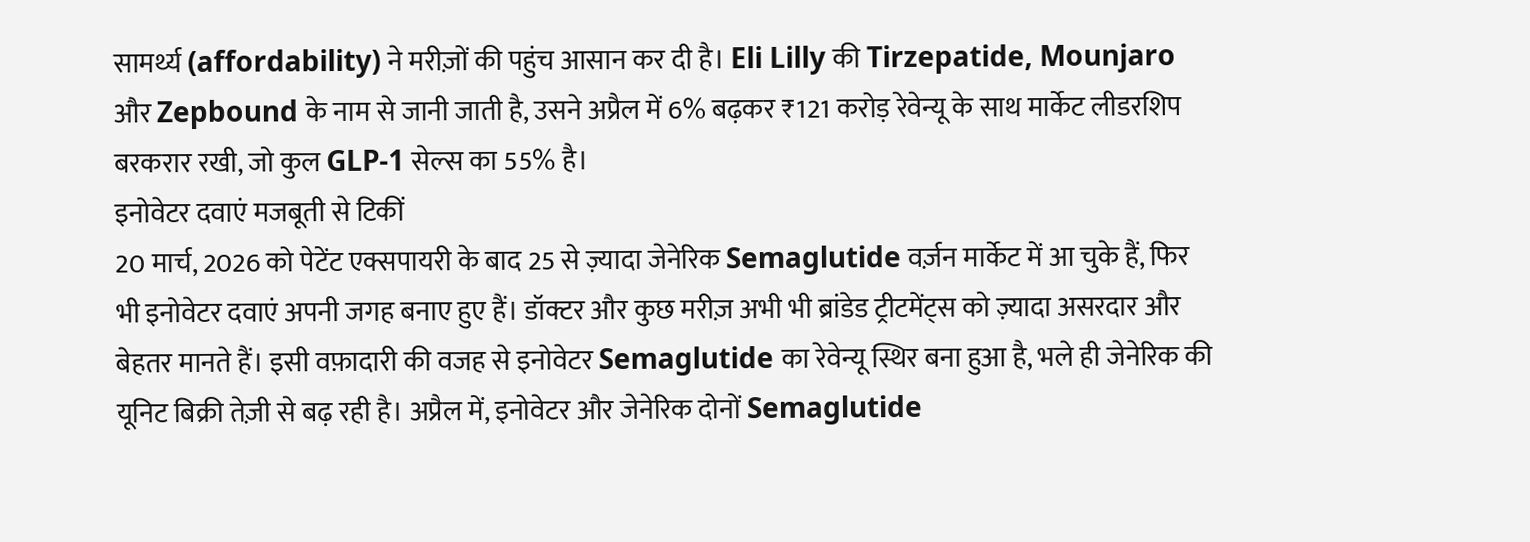सामर्थ्य (affordability) ने मरीज़ों की पहुंच आसान कर दी है। Eli Lilly की Tirzepatide, Mounjaro और Zepbound के नाम से जानी जाती है, उसने अप्रैल में 6% बढ़कर ₹121 करोड़ रेवेन्यू के साथ मार्केट लीडरशिप बरकरार रखी, जो कुल GLP-1 सेल्स का 55% है।
इनोवेटर दवाएं मजबूती से टिकीं
20 मार्च, 2026 को पेटेंट एक्सपायरी के बाद 25 से ज़्यादा जेनेरिक Semaglutide वर्ज़न मार्केट में आ चुके हैं, फिर भी इनोवेटर दवाएं अपनी जगह बनाए हुए हैं। डॉक्टर और कुछ मरीज़ अभी भी ब्रांडेड ट्रीटमेंट्स को ज़्यादा असरदार और बेहतर मानते हैं। इसी वफ़ादारी की वजह से इनोवेटर Semaglutide का रेवेन्यू स्थिर बना हुआ है, भले ही जेनेरिक की यूनिट बिक्री तेज़ी से बढ़ रही है। अप्रैल में, इनोवेटर और जेनेरिक दोनों Semaglutide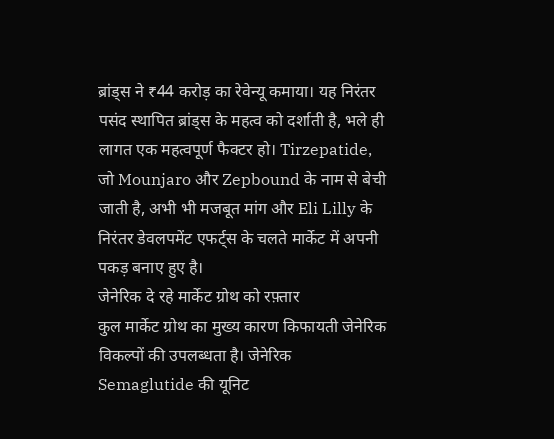ब्रांड्स ने ₹44 करोड़ का रेवेन्यू कमाया। यह निरंतर पसंद स्थापित ब्रांड्स के महत्व को दर्शाती है, भले ही लागत एक महत्वपूर्ण फैक्टर हो। Tirzepatide, जो Mounjaro और Zepbound के नाम से बेची जाती है, अभी भी मजबूत मांग और Eli Lilly के निरंतर डेवलपमेंट एफर्ट्स के चलते मार्केट में अपनी पकड़ बनाए हुए है।
जेनेरिक दे रहे मार्केट ग्रोथ को रफ़्तार
कुल मार्केट ग्रोथ का मुख्य कारण किफायती जेनेरिक विकल्पों की उपलब्धता है। जेनेरिक Semaglutide की यूनिट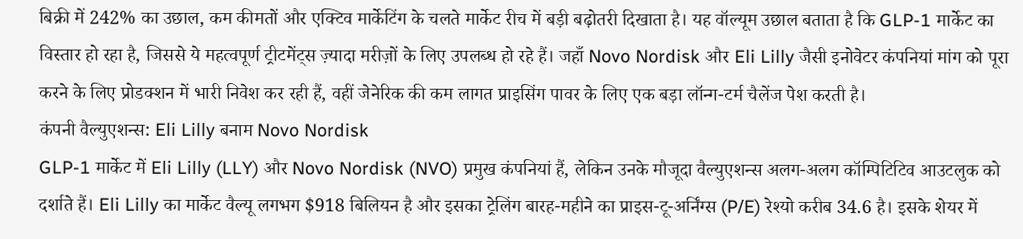बिक्री में 242% का उछाल, कम कीमतों और एक्टिव मार्केटिंग के चलते मार्केट रीच में बड़ी बढ़ोतरी दिखाता है। यह वॉल्यूम उछाल बताता है कि GLP-1 मार्केट का विस्तार हो रहा है, जिससे ये महत्वपूर्ण ट्रीटमेंट्स ज़्यादा मरीज़ों के लिए उपलब्ध हो रहे हैं। जहाँ Novo Nordisk और Eli Lilly जैसी इनोवेटर कंपनियां मांग को पूरा करने के लिए प्रोडक्शन में भारी निवेश कर रही हैं, वहीं जेनेरिक की कम लागत प्राइसिंग पावर के लिए एक बड़ा लॉन्ग-टर्म चैलेंज पेश करती है।
कंपनी वैल्युएशन्स: Eli Lilly बनाम Novo Nordisk
GLP-1 मार्केट में Eli Lilly (LLY) और Novo Nordisk (NVO) प्रमुख कंपनियां हैं, लेकिन उनके मौजूदा वैल्युएशन्स अलग-अलग कॉम्पिटिटिव आउटलुक को दर्शाते हैं। Eli Lilly का मार्केट वैल्यू लगभग $918 बिलियन है और इसका ट्रेलिंग बारह-महीने का प्राइस-टू-अर्निंग्स (P/E) रेश्यो करीब 34.6 है। इसके शेयर में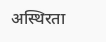अस्थिरता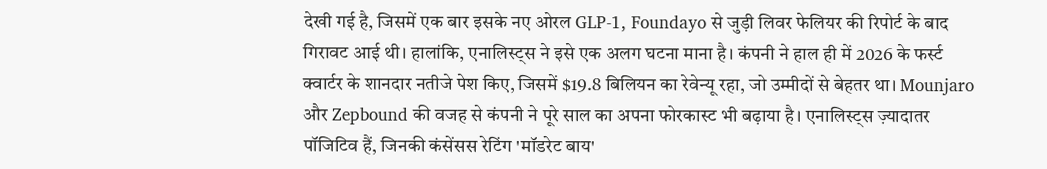देखी गई है, जिसमें एक बार इसके नए ओरल GLP-1, Foundayo से जुड़ी लिवर फेलियर की रिपोर्ट के बाद गिरावट आई थी। हालांकि, एनालिस्ट्स ने इसे एक अलग घटना माना है। कंपनी ने हाल ही में 2026 के फर्स्ट क्वार्टर के शानदार नतीजे पेश किए, जिसमें $19.8 बिलियन का रेवेन्यू रहा, जो उम्मीदों से बेहतर था। Mounjaro और Zepbound की वजह से कंपनी ने पूरे साल का अपना फोरकास्ट भी बढ़ाया है। एनालिस्ट्स ज़्यादातर पॉजिटिव हैं, जिनकी कंसेंसस रेटिंग 'मॉडरेट बाय'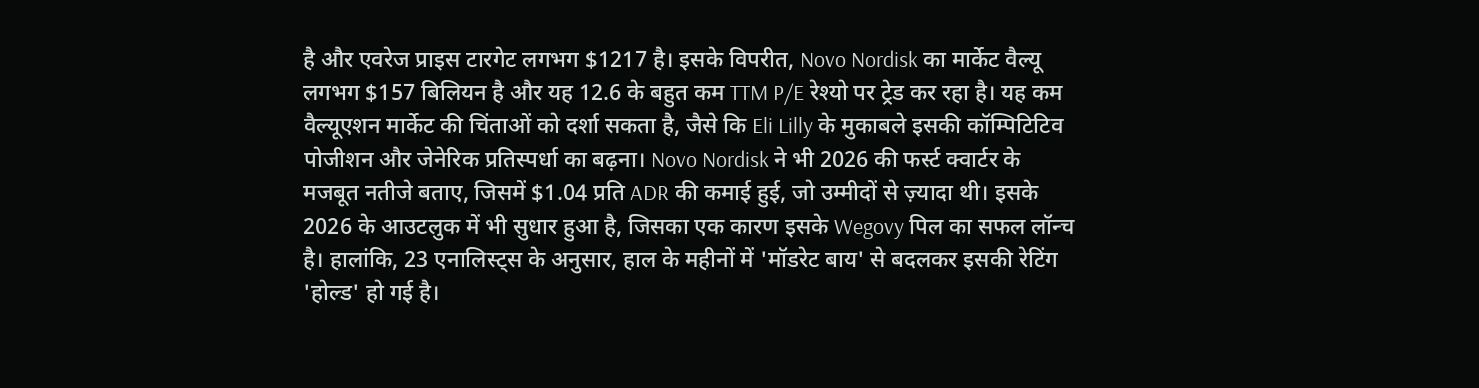है और एवरेज प्राइस टारगेट लगभग $1217 है। इसके विपरीत, Novo Nordisk का मार्केट वैल्यू लगभग $157 बिलियन है और यह 12.6 के बहुत कम TTM P/E रेश्यो पर ट्रेड कर रहा है। यह कम वैल्यूएशन मार्केट की चिंताओं को दर्शा सकता है, जैसे कि Eli Lilly के मुकाबले इसकी कॉम्पिटिटिव पोजीशन और जेनेरिक प्रतिस्पर्धा का बढ़ना। Novo Nordisk ने भी 2026 की फर्स्ट क्वार्टर के मजबूत नतीजे बताए, जिसमें $1.04 प्रति ADR की कमाई हुई, जो उम्मीदों से ज़्यादा थी। इसके 2026 के आउटलुक में भी सुधार हुआ है, जिसका एक कारण इसके Wegovy पिल का सफल लॉन्च है। हालांकि, 23 एनालिस्ट्स के अनुसार, हाल के महीनों में 'मॉडरेट बाय' से बदलकर इसकी रेटिंग 'होल्ड' हो गई है।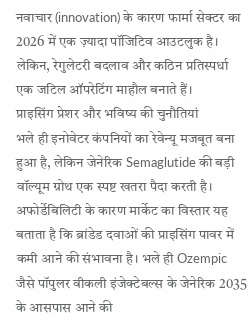नवाचार (innovation) के कारण फार्मा सेक्टर का 2026 में एक ज़्यादा पॉजिटिव आउटलुक है। लेकिन, रेगुलेटरी बदलाव और कठिन प्रतिस्पर्धा एक जटिल ऑपरेटिंग माहौल बनाते हैं।
प्राइसिंग प्रेशर और भविष्य की चुनौतियां
भले ही इनोवेटर कंपनियों का रेवेन्यू मजबूत बना हुआ है, लेकिन जेनेरिक Semaglutide की बड़ी वॉल्यूम ग्रोथ एक स्पष्ट खतरा पैदा करती है। अफोर्डेबिलिटी के कारण मार्केट का विस्तार यह बताता है कि ब्रांडेड दवाओं की प्राइसिंग पावर में कमी आने की संभावना है। भले ही Ozempic जैसे पॉपुलर वीकली इंजेक्टेबल्स के जेनेरिक 2035 के आसपास आने की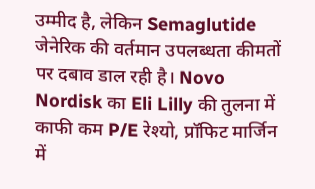उम्मीद है, लेकिन Semaglutide जेनेरिक की वर्तमान उपलब्धता कीमतों पर दबाव डाल रही है। Novo Nordisk का Eli Lilly की तुलना में काफी कम P/E रेश्यो, प्रॉफिट मार्जिन में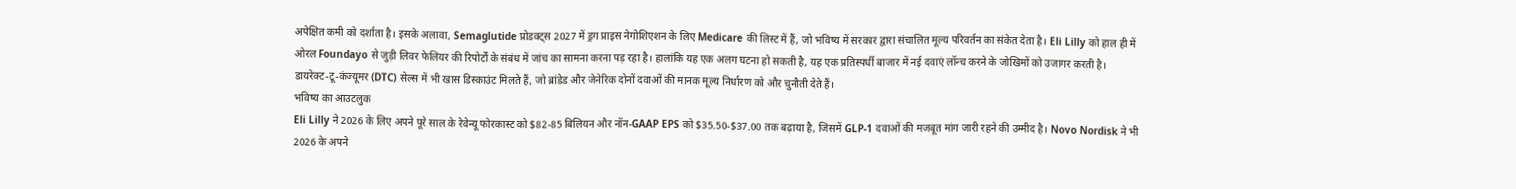अपेक्षित कमी को दर्शाता है। इसके अलावा, Semaglutide प्रोडक्ट्स 2027 में ड्रग प्राइस नेगोशिएशन के लिए Medicare की लिस्ट में हैं, जो भविष्य में सरकार द्वारा संचालित मूल्य परिवर्तन का संकेत देता है। Eli Lilly को हाल ही में ओरल Foundayo से जुड़ी लिवर फेलियर की रिपोर्टों के संबंध में जांच का सामना करना पड़ रहा है। हालांकि यह एक अलग घटना हो सकती है, यह एक प्रतिस्पर्धी बाजार में नई दवाएं लॉन्च करने के जोखिमों को उजागर करती है। डायरेक्ट-टू-कंज्यूमर (DTC) सेल्स में भी खास डिस्काउंट मिलते हैं, जो ब्रांडेड और जेनेरिक दोनों दवाओं की मानक मूल्य निर्धारण को और चुनौती देते हैं।
भविष्य का आउटलुक
Eli Lilly ने 2026 के लिए अपने पूरे साल के रेवेन्यू फोरकास्ट को $82-85 बिलियन और नॉन-GAAP EPS को $35.50-$37.00 तक बढ़ाया है, जिसमें GLP-1 दवाओं की मजबूत मांग जारी रहने की उम्मीद है। Novo Nordisk ने भी 2026 के अपने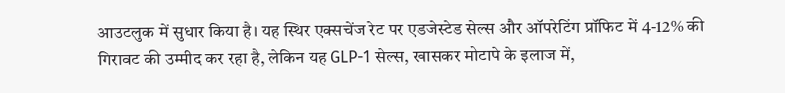आउटलुक में सुधार किया है। यह स्थिर एक्सचेंज रेट पर एडजेस्टेड सेल्स और ऑपरेटिंग प्रॉफिट में 4-12% की गिरावट की उम्मीद कर रहा है, लेकिन यह GLP-1 सेल्स, खासकर मोटापे के इलाज में,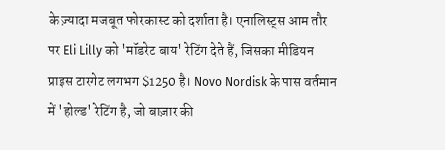के ज़्यादा मजबूत फोरकास्ट को दर्शाता है। एनालिस्ट्स आम तौर पर Eli Lilly को 'मॉडरेट बाय' रेटिंग देते हैं, जिसका मीडियन प्राइस टारगेट लगभग $1250 है। Novo Nordisk के पास वर्तमान में 'होल्ड' रेटिंग है, जो बाज़ार की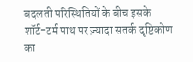बदलती परिस्थितियों के बीच इसके शॉर्ट-टर्म पाथ पर ज़्यादा सतर्क दृष्टिकोण का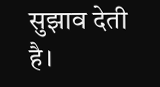सुझाव देती है।